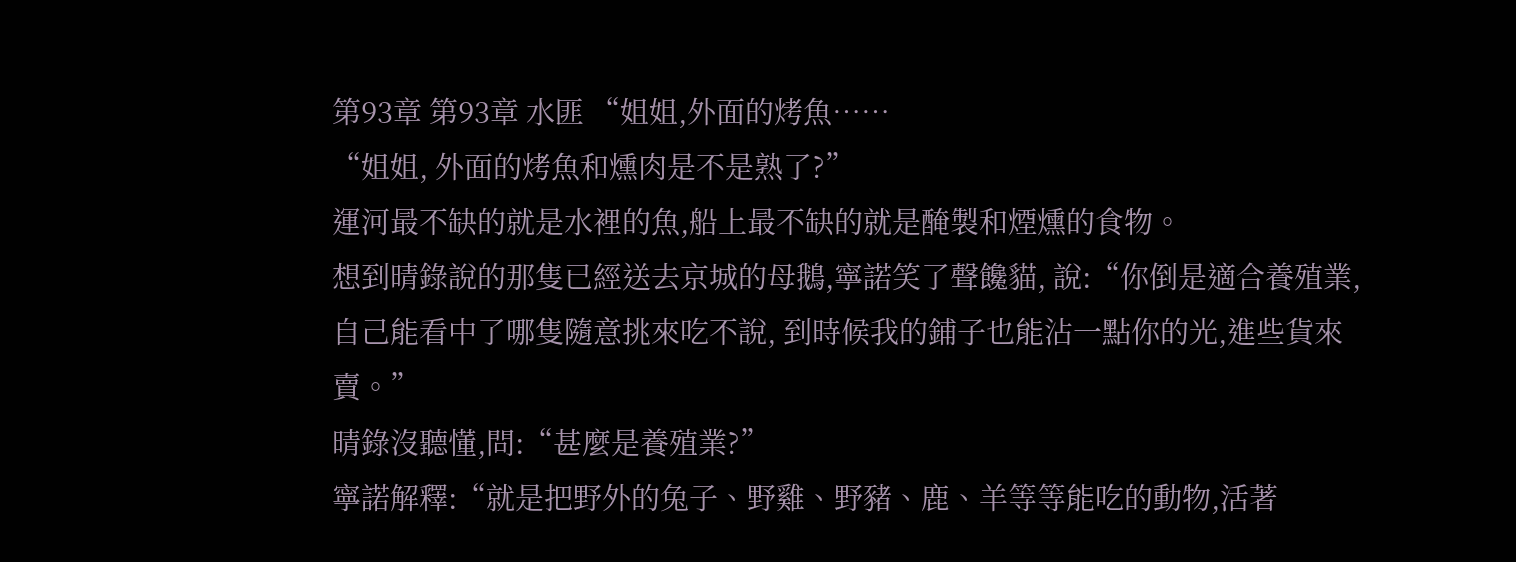第93章 第93章 水匪 “姐姐,外面的烤魚……
“姐姐, 外面的烤魚和燻肉是不是熟了?”
運河最不缺的就是水裡的魚,船上最不缺的就是醃製和煙燻的食物。
想到晴錄說的那隻已經送去京城的母鵝,寧諾笑了聲饞貓, 說:“你倒是適合養殖業, 自己能看中了哪隻隨意挑來吃不說, 到時候我的鋪子也能沾一點你的光,進些貨來賣。”
晴錄沒聽懂,問:“甚麼是養殖業?”
寧諾解釋:“就是把野外的兔子、野雞、野豬、鹿、羊等等能吃的動物,活著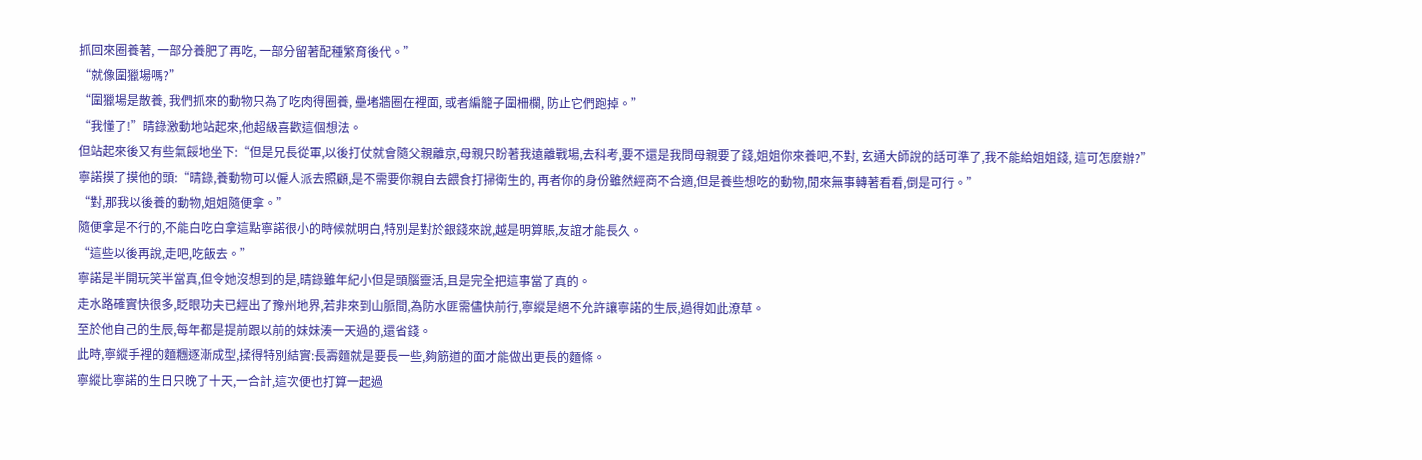抓回來圈養著, 一部分養肥了再吃, 一部分留著配種繁育後代。”
“就像圍獵場嗎?”
“圍獵場是散養, 我們抓來的動物只為了吃肉得圈養, 壘堵牆圈在裡面, 或者編籠子圍柵欄, 防止它們跑掉。”
“我懂了!”晴錄激動地站起來,他超級喜歡這個想法。
但站起來後又有些氣餒地坐下:“但是兄長從軍,以後打仗就會隨父親離京,母親只盼著我遠離戰場,去科考,要不還是我問母親要了錢,姐姐你來養吧,不對, 玄通大師說的話可準了,我不能給姐姐錢, 這可怎麼辦?”
寧諾摸了摸他的頭:“晴錄,養動物可以僱人派去照顧,是不需要你親自去餵食打掃衛生的, 再者你的身份雖然經商不合適,但是養些想吃的動物,閒來無事轉著看看,倒是可行。”
“對,那我以後養的動物,姐姐隨便拿。”
隨便拿是不行的,不能白吃白拿這點寧諾很小的時候就明白,特別是對於銀錢來說,越是明算賬,友誼才能長久。
“這些以後再說,走吧,吃飯去。”
寧諾是半開玩笑半當真,但令她沒想到的是,晴錄雖年紀小但是頭腦靈活,且是完全把這事當了真的。
走水路確實快很多,眨眼功夫已經出了豫州地界,若非來到山脈間,為防水匪需儘快前行,寧縱是絕不允許讓寧諾的生辰,過得如此潦草。
至於他自己的生辰,每年都是提前跟以前的妹妹湊一天過的,還省錢。
此時,寧縱手裡的麵糰逐漸成型,揉得特別結實:長壽麵就是要長一些,夠筋道的面才能做出更長的麵條。
寧縱比寧諾的生日只晚了十天,一合計,這次便也打算一起過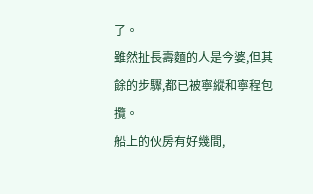了。
雖然扯長壽麵的人是今婆,但其餘的步驟,都已被寧縱和寧程包攬。
船上的伙房有好幾間,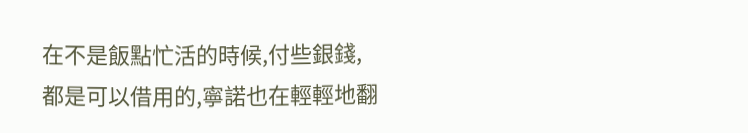在不是飯點忙活的時候,付些銀錢,都是可以借用的,寧諾也在輕輕地翻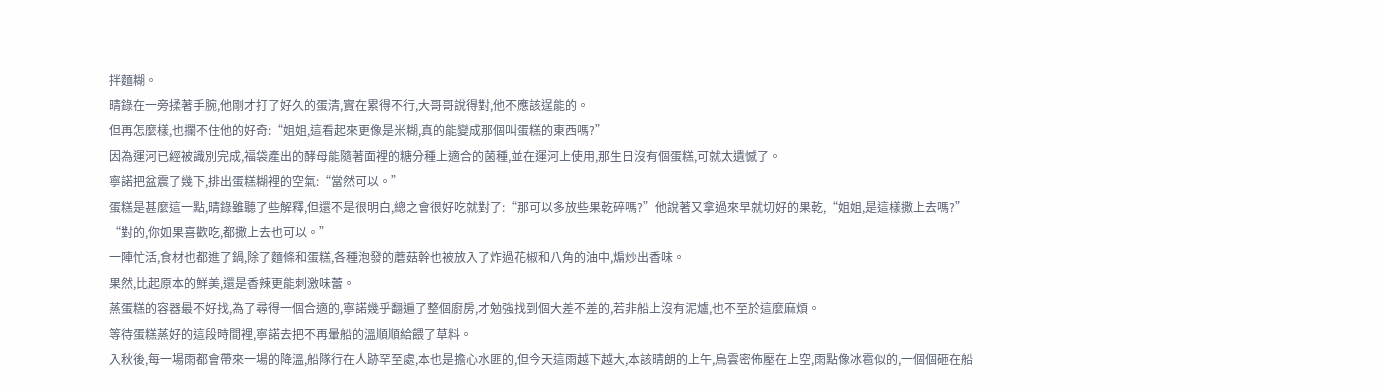拌麵糊。
晴錄在一旁揉著手腕,他剛才打了好久的蛋清,實在累得不行,大哥哥說得對,他不應該逞能的。
但再怎麼樣,也攔不住他的好奇:“姐姐,這看起來更像是米糊,真的能變成那個叫蛋糕的東西嗎?”
因為運河已經被識別完成,福袋產出的酵母能隨著面裡的糖分種上適合的菌種,並在運河上使用,那生日沒有個蛋糕,可就太遺憾了。
寧諾把盆震了幾下,排出蛋糕糊裡的空氣:“當然可以。”
蛋糕是甚麼這一點,晴錄雖聽了些解釋,但還不是很明白,總之會很好吃就對了:“那可以多放些果乾碎嗎?”他說著又拿過來早就切好的果乾,“姐姐,是這樣撒上去嗎?”
“對的,你如果喜歡吃,都撒上去也可以。”
一陣忙活,食材也都進了鍋,除了麵條和蛋糕,各種泡發的蘑菇幹也被放入了炸過花椒和八角的油中,煸炒出香味。
果然,比起原本的鮮美,還是香辣更能刺激味蕾。
蒸蛋糕的容器最不好找,為了尋得一個合適的,寧諾幾乎翻遍了整個廚房,才勉強找到個大差不差的,若非船上沒有泥爐,也不至於這麼麻煩。
等待蛋糕蒸好的這段時間裡,寧諾去把不再暈船的溫順順給餵了草料。
入秋後,每一場雨都會帶來一場的降溫,船隊行在人跡罕至處,本也是擔心水匪的,但今天這雨越下越大,本該晴朗的上午,烏雲密佈壓在上空,雨點像冰雹似的,一個個砸在船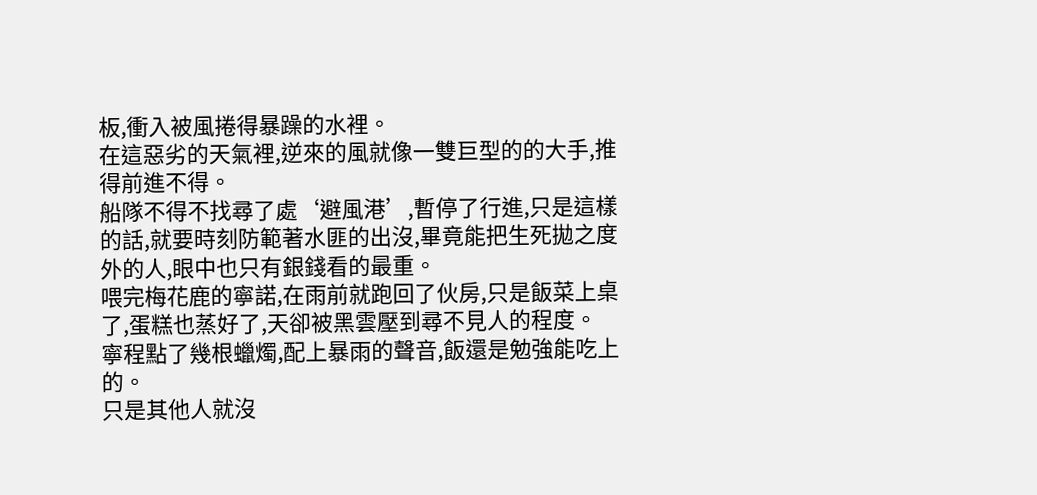板,衝入被風捲得暴躁的水裡。
在這惡劣的天氣裡,逆來的風就像一雙巨型的的大手,推得前進不得。
船隊不得不找尋了處‘避風港’,暫停了行進,只是這樣的話,就要時刻防範著水匪的出沒,畢竟能把生死拋之度外的人,眼中也只有銀錢看的最重。
喂完梅花鹿的寧諾,在雨前就跑回了伙房,只是飯菜上桌了,蛋糕也蒸好了,天卻被黑雲壓到尋不見人的程度。
寧程點了幾根蠟燭,配上暴雨的聲音,飯還是勉強能吃上的。
只是其他人就沒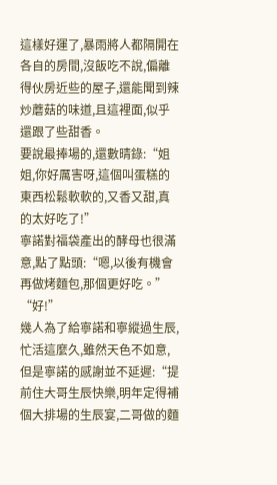這樣好運了,暴雨將人都隔開在各自的房間,沒飯吃不說,偏離得伙房近些的屋子,還能聞到辣炒蘑菇的味道,且這裡面,似乎還跟了些甜香。
要說最捧場的,還數晴錄:“姐姐,你好厲害呀,這個叫蛋糕的東西松鬆軟軟的,又香又甜,真的太好吃了!”
寧諾對福袋產出的酵母也很滿意,點了點頭:“嗯,以後有機會再做烤麵包,那個更好吃。”
“好!”
幾人為了給寧諾和寧縱過生辰,忙活這麼久,雖然天色不如意,但是寧諾的感謝並不延遲:“提前住大哥生辰快樂,明年定得補個大排場的生辰宴,二哥做的麵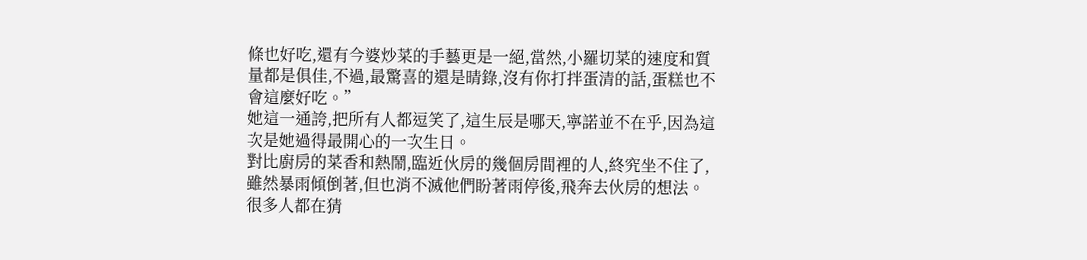條也好吃,還有今婆炒菜的手藝更是一絕,當然,小羅切菜的速度和質量都是俱佳,不過,最驚喜的還是晴錄,沒有你打拌蛋清的話,蛋糕也不會這麼好吃。”
她這一通誇,把所有人都逗笑了,這生辰是哪天,寧諾並不在乎,因為這次是她過得最開心的一次生日。
對比廚房的菜香和熱鬧,臨近伙房的幾個房間裡的人,終究坐不住了,雖然暴雨傾倒著,但也消不滅他們盼著雨停後,飛奔去伙房的想法。
很多人都在猜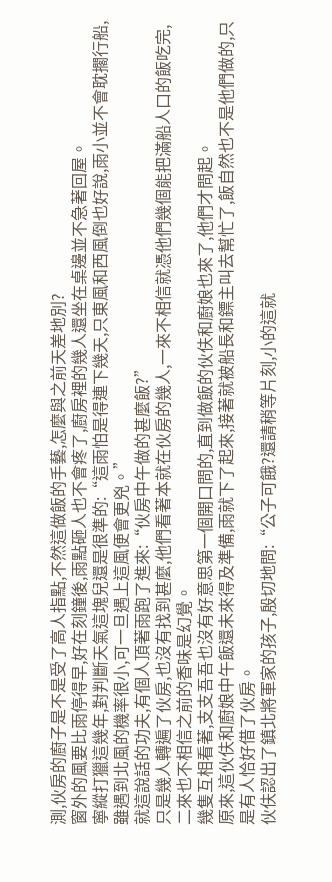測,伙房的廚子是不是受了高人指點,不然這做飯的手藝,怎麼與之前天差地別?
窗外的風要比雨停得早,好在刻鐘後,雨點砸人也不會疼了,廚房裡的幾人還坐在桌邊並不急著回屋。
寧縱打獵這幾年,對判斷天氣這塊兒還是很準的:“這雨怕是得連下幾天,只東風和西風倒也好說,雨小並不會耽擱行船,雖遇到北風的機率很小,可一旦遇上這風便會更兇。”
就這說話的功夫,有個人頂著雨跑了進來:“伙房中午做的甚麼飯?”
只是幾人轉遍了伙房,也沒有找到甚麼,他們看著本就在伙房的幾人,一來不相信就憑他們幾個能把滿船人口的飯吃完,二來也不相信之前的香味是幻覺。
幾隻互相看著,支支吾吾也沒有好意思第一個開口問的,直到做飯的伙伕和廚娘也來了,他們才問起。
原來,這伙伕和廚娘中午飯還未來得及準備,雨就下了起來,接著就被船長和鏢主叫去幫忙了,飯自然也不是他們做的,只是有人恰好借了伙房。
伙伕認出了鎮北將軍家的孩子,殷切地問:“公子可餓?還請稍等片刻,小的這就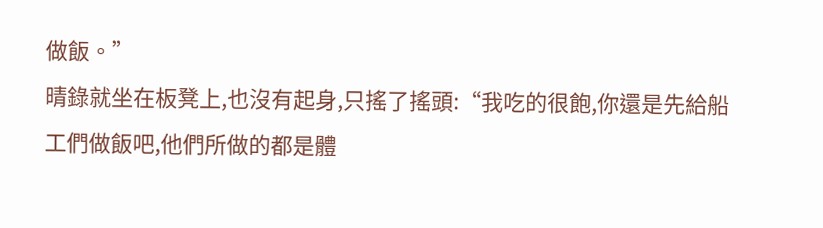做飯。”
晴錄就坐在板凳上,也沒有起身,只搖了搖頭:“我吃的很飽,你還是先給船工們做飯吧,他們所做的都是體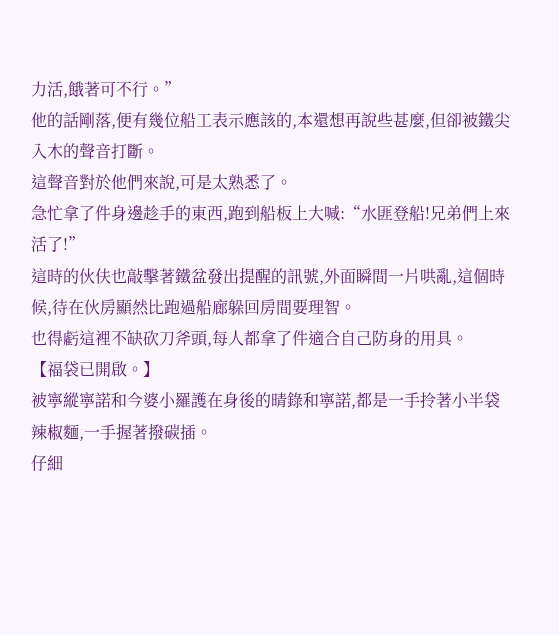力活,餓著可不行。”
他的話剛落,便有幾位船工表示應該的,本還想再說些甚麼,但卻被鐵尖入木的聲音打斷。
這聲音對於他們來說,可是太熟悉了。
急忙拿了件身邊趁手的東西,跑到船板上大喊:“水匪登船!兄弟們上來活了!”
這時的伙伕也敲擊著鐵盆發出提醒的訊號,外面瞬間一片哄亂,這個時候,待在伙房顯然比跑過船廊躲回房間要理智。
也得虧這裡不缺砍刀斧頭,每人都拿了件適合自己防身的用具。
【福袋已開啟。】
被寧縱寧諾和今婆小羅護在身後的晴錄和寧諾,都是一手拎著小半袋辣椒麵,一手握著撥碳插。
仔細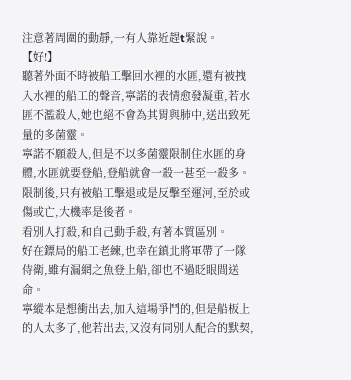注意著周圍的動靜,一有人靠近趕t緊說。
【好!】
聽著外面不時被船工擊回水裡的水匪,還有被拽入水裡的船工的聲音,寧諾的表情愈發凝重,若水匪不濫殺人,她也絕不會為其胃與肺中,送出致死量的多菌靈。
寧諾不願殺人,但是不以多菌靈限制住水匪的身體,水匪就要登船,登船就會一殺一甚至一殺多。
限制後,只有被船工擊退或是反擊至運河,至於或傷或亡,大機率是後者。
看別人打殺,和自己動手殺,有著本質區別。
好在鏢局的船工老練,也幸在鎮北將軍帶了一隊侍衛,雖有漏網之魚登上船,卻也不過眨眼間送命。
寧縱本是想衝出去,加入這場爭鬥的,但是船板上的人太多了,他若出去,又沒有同別人配合的默契,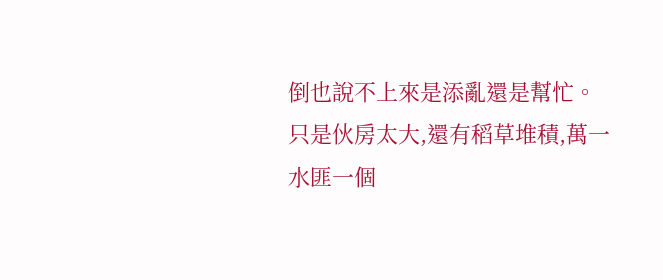倒也說不上來是添亂還是幫忙。
只是伙房太大,還有稻草堆積,萬一水匪一個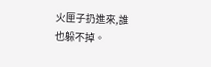火匣子扔進來,誰也躲不掉。